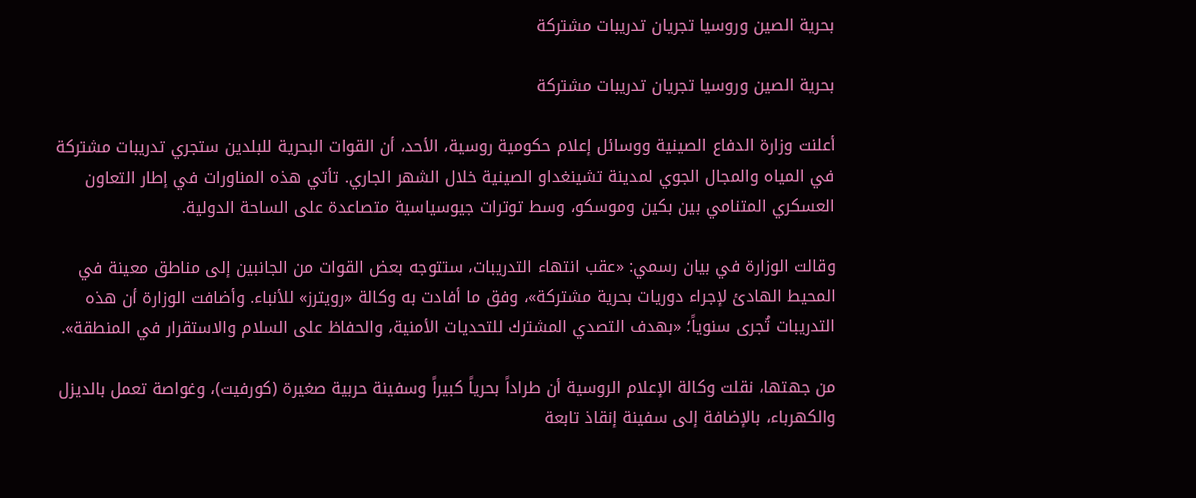بحرية الصين وروسيا تجريان تدريبات مشتركة

بحرية الصين وروسيا تجريان تدريبات مشتركة

أعلنت وزارة الدفاع الصينية ووسائل إعلام حكومية روسية، الأحد، أن القوات البحرية للبلدين ستجري تدريبات مشتركة في المياه والمجال الجوي لمدينة تشينغداو الصينية خلال الشهر الجاري. تأتي هذه المناورات في إطار التعاون العسكري المتنامي بين بكين وموسكو، وسط توترات جيوسياسية متصاعدة على الساحة الدولية.

وقالت الوزارة في بيان رسمي: «عقب انتهاء التدريبات، ستتوجه بعض القوات من الجانبين إلى مناطق معينة في المحيط الهادئ لإجراء دوريات بحرية مشتركة»، وفق ما أفادت به وكالة «رويترز» للأنباء. وأضافت الوزارة أن هذه التدريبات تُجرى سنوياً؛ «بهدف التصدي المشترك للتحديات الأمنية، والحفاظ على السلام والاستقرار في المنطقة».

من جهتها، نقلت وكالة الإعلام الروسية أن طراداً بحرياً كبيراً وسفينة حربية صغيرة (كورفيت)، وغواصة تعمل بالديزل والكهرباء، بالإضافة إلى سفينة إنقاذ تابعة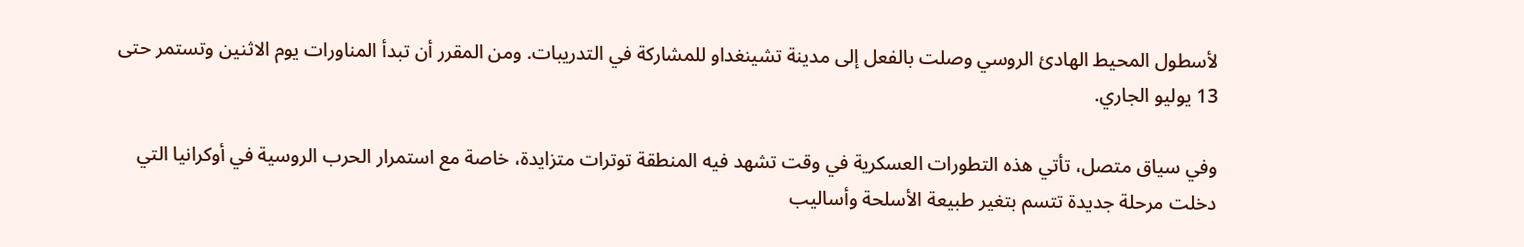لأسطول المحيط الهادئ الروسي وصلت بالفعل إلى مدينة تشينغداو للمشاركة في التدريبات. ومن المقرر أن تبدأ المناورات يوم الاثنين وتستمر حتى 13 يوليو الجاري.

وفي سياق متصل، تأتي هذه التطورات العسكرية في وقت تشهد فيه المنطقة توترات متزايدة، خاصة مع استمرار الحرب الروسية في أوكرانيا التي دخلت مرحلة جديدة تتسم بتغير طبيعة الأسلحة وأساليب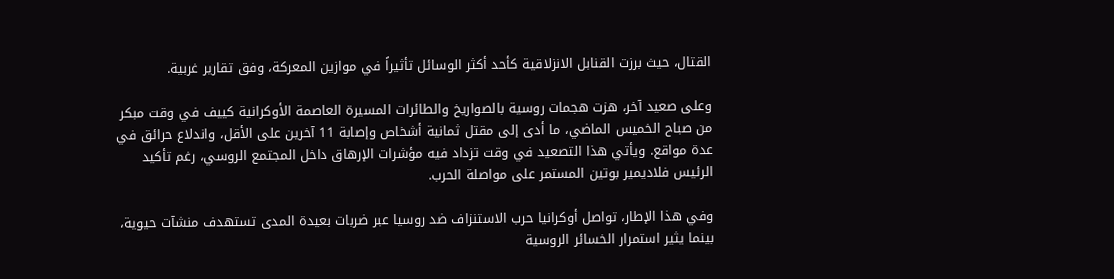القتال، حيث برزت القنابل الانزلاقية كأحد أكثر الوسائل تأثيراً في موازين المعركة، وفق تقارير غربية.

وعلى صعيد آخر، هزت هجمات روسية بالصواريخ والطائرات المسيرة العاصمة الأوكرانية كييف في وقت مبكر من صباح الخميس الماضي، ما أدى إلى مقتل ثمانية أشخاص وإصابة 11 آخرين على الأقل، واندلاع حرائق في عدة مواقع. ويأتي هذا التصعيد في وقت تزداد فيه مؤشرات الإرهاق داخل المجتمع الروسي، رغم تأكيد الرئيس فلاديمير بوتين المستمر على مواصلة الحرب.

وفي هذا الإطار، تواصل أوكرانيا حرب الاستنزاف ضد روسيا عبر ضربات بعيدة المدى تستهدف منشآت حيوية، بينما يثير استمرار الخسائر الروسية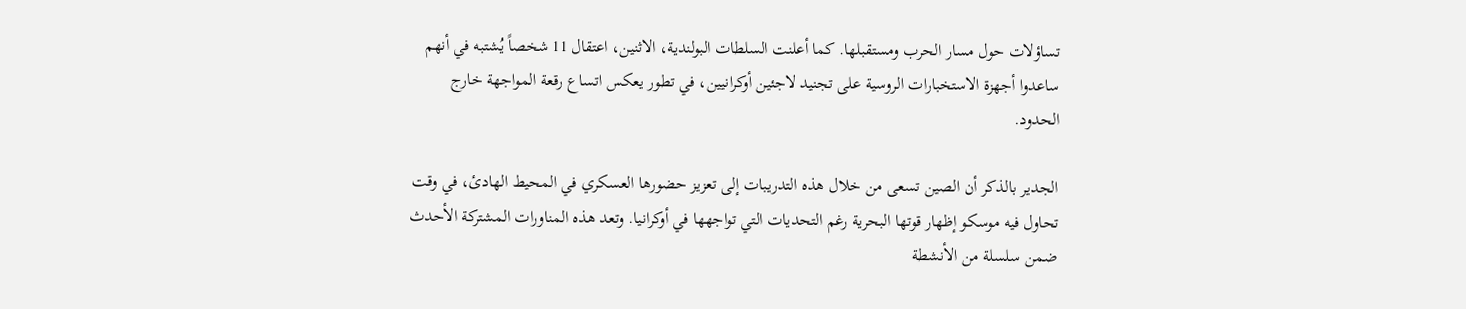تساؤلات حول مسار الحرب ومستقبلها. كما أعلنت السلطات البولندية، الاثنين، اعتقال 11 شخصاً يُشتبه في أنهم ساعدوا أجهزة الاستخبارات الروسية على تجنيد لاجئين أوكرانيين، في تطور يعكس اتساع رقعة المواجهة خارج الحدود.

الجدير بالذكر أن الصين تسعى من خلال هذه التدريبات إلى تعزيز حضورها العسكري في المحيط الهادئ، في وقت تحاول فيه موسكو إظهار قوتها البحرية رغم التحديات التي تواجهها في أوكرانيا. وتعد هذه المناورات المشتركة الأحدث ضمن سلسلة من الأنشطة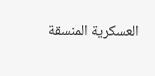العسكرية المنسقة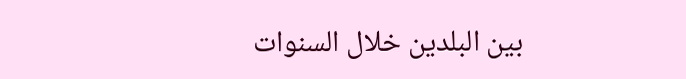بين البلدين خلال السنوات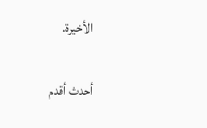الأخيرة.

أحدث أقدم